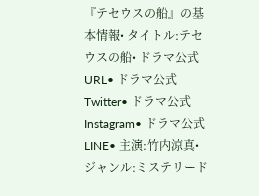『テセウスの船』の基本情報• タイトル:テセウスの船• ドラマ公式URL• ドラマ公式Twitter• ドラマ公式Instagram• ドラマ公式LINE• 主演:竹内涼真• ジャンル:ミステリード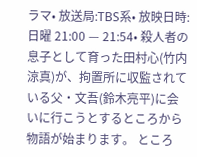ラマ• 放送局:TBS系• 放映日時:日曜 21:00 — 21:54• 殺人者の息子として育った田村心(竹内涼真)が、拘置所に収監されている父・文吾(鈴木亮平)に会いに行こうとするところから物語が始まります。 ところ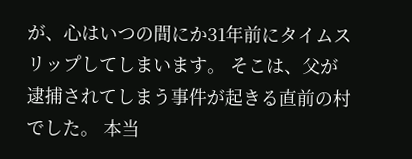が、心はいつの間にか31年前にタイムスリップしてしまいます。 そこは、父が逮捕されてしまう事件が起きる直前の村でした。 本当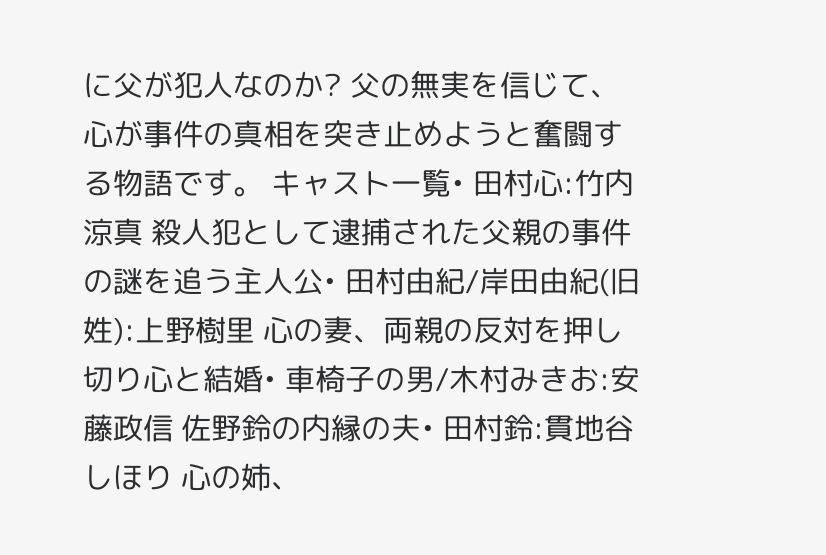に父が犯人なのか? 父の無実を信じて、心が事件の真相を突き止めようと奮闘する物語です。 キャスト一覧• 田村心:竹内涼真 殺人犯として逮捕された父親の事件の謎を追う主人公• 田村由紀/岸田由紀(旧姓):上野樹里 心の妻、両親の反対を押し切り心と結婚• 車椅子の男/木村みきお:安藤政信 佐野鈴の内縁の夫• 田村鈴:貫地谷しほり 心の姉、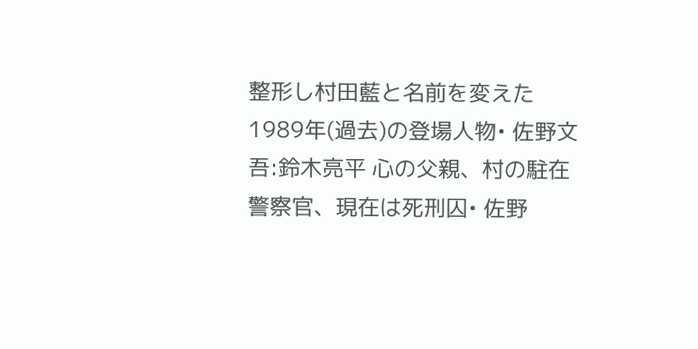整形し村田藍と名前を変えた 1989年(過去)の登場人物• 佐野文吾:鈴木亮平 心の父親、村の駐在警察官、現在は死刑囚• 佐野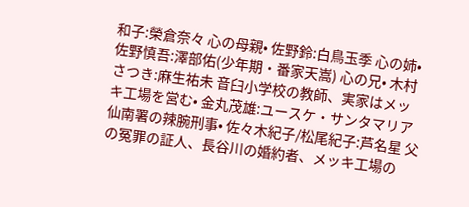和子:榮倉奈々 心の母親• 佐野鈴:白鳥玉季 心の姉• 佐野慎吾:澤部佑(少年期・番家天嵩) 心の兄• 木村さつき:麻生祐未 音臼小学校の教師、実家はメッキ工場を営む• 金丸茂雄:ユースケ・サンタマリア 仙南署の辣腕刑事• 佐々木紀子/松尾紀子:芦名星 父の冤罪の証人、長谷川の婚約者、メッキ工場の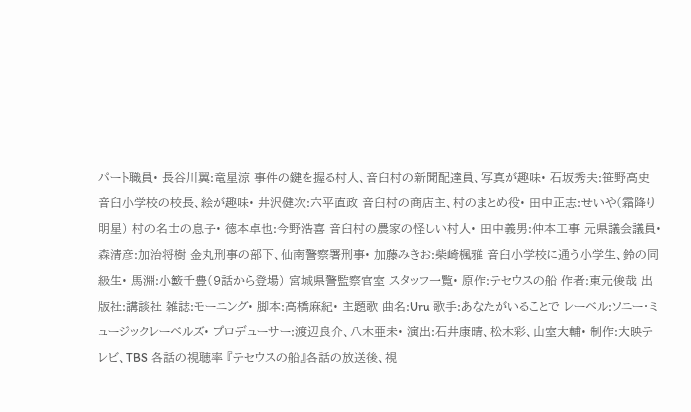パート職員• 長谷川翼:竜星涼 事件の鍵を握る村人、音臼村の新聞配達員、写真が趣味• 石坂秀夫:笹野高史 音臼小学校の校長、絵が趣味• 井沢健次:六平直政 音臼村の商店主、村のまとめ役• 田中正志:せいや(霜降り明星) 村の名士の息子• 徳本卓也:今野浩喜 音臼村の農家の怪しい村人• 田中義男:仲本工事 元県議会議員• 森清彦:加治将樹 金丸刑事の部下、仙南警察署刑事• 加藤みきお:柴崎楓雅 音臼小学校に通う小学生、鈴の同級生• 馬淵:小籔千豊(9話から登場) 宮城県警監察官室 スタッフ一覧• 原作:テセウスの船 作者:東元俊哉 出版社:講談社 雑誌:モーニング• 脚本:高橋麻紀• 主題歌 曲名:Uru 歌手:あなたがいることで レーベル:ソニー・ミュージックレーベルズ• プロデューサー:渡辺良介、八木亜未• 演出:石井康晴、松木彩、山室大輔• 制作:大映テレビ、TBS 各話の視聴率 『テセウスの船』各話の放送後、視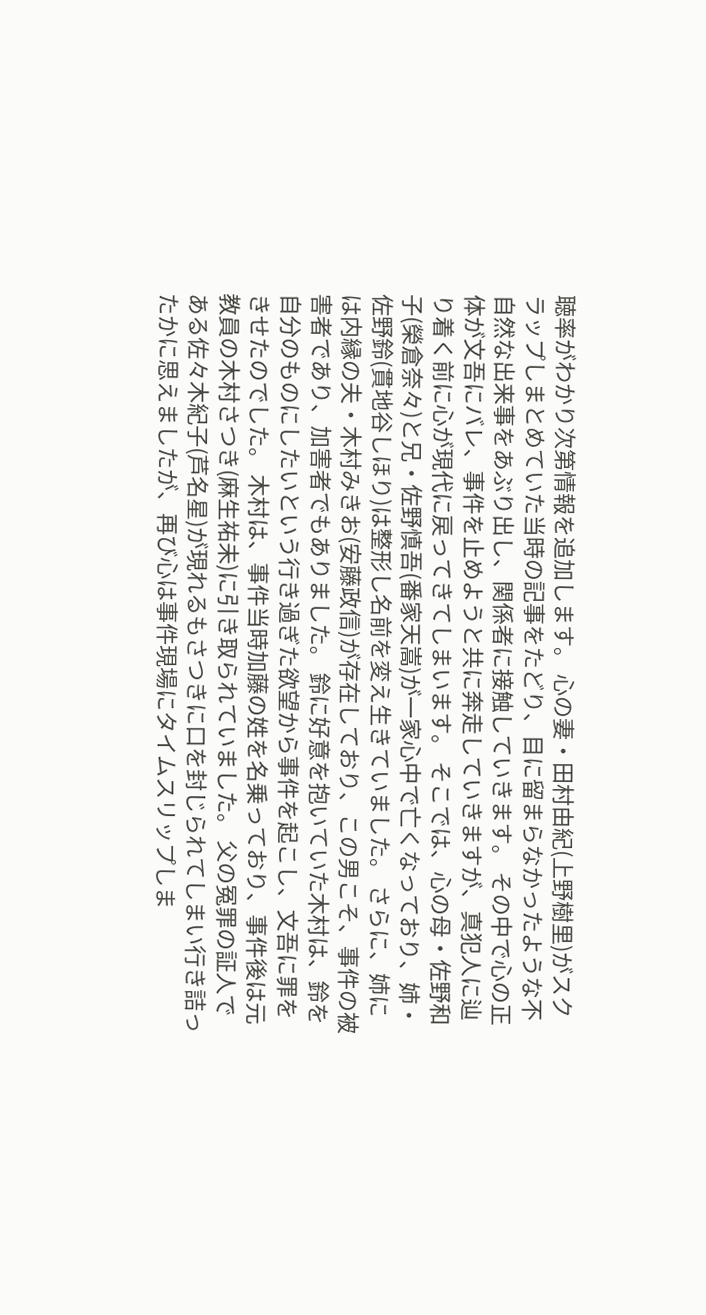聴率がわかり次第情報を追加します。 心の妻・田村由紀(上野樹里)がスクラップしまとめていた当時の記事をたどり、目に留まらなかったような不自然な出来事をあぶり出し、関係者に接触していきます。 その中で心の正体が文吾にバレ、事件を止めようと共に奔走していきますが、真犯人に辿り着く前に心が現代に戻ってきてしまいます。 そこでは、心の母・佐野和子(榮倉奈々)と兄・佐野慎吾(番家天嵩)が一家心中で亡くなっており、姉・佐野鈴(貫地谷しほり)は整形し名前を変え生きていました。 さらに、姉には内縁の夫・木村みきお(安藤政信)が存在しており、この男こそ、事件の被害者であり、加害者でもありました。 鈴に好意を抱いていた木村は、鈴を自分のものにしたいという行き過ぎた欲望から事件を起こし、文吾に罪をきせたのでした。 木村は、事件当時加藤の姓を名乗っており、事件後は元教員の木村さつき(麻生祐未)に引き取られていました。 父の冤罪の証人である佐々木紀子(芦名星)が現れるもさつきに口を封じられてしまい行き詰ったかに思えましたが、再び心は事件現場にタイムスリップしま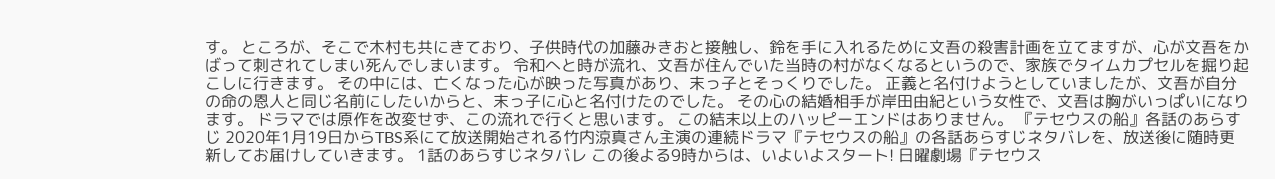す。 ところが、そこで木村も共にきており、子供時代の加藤みきおと接触し、鈴を手に入れるために文吾の殺害計画を立てますが、心が文吾をかばって刺されてしまい死んでしまいます。 令和へと時が流れ、文吾が住んでいた当時の村がなくなるというので、家族でタイムカプセルを掘り起こしに行きます。 その中には、亡くなった心が映った写真があり、末っ子とそっくりでした。 正義と名付けようとしていましたが、文吾が自分の命の恩人と同じ名前にしたいからと、末っ子に心と名付けたのでした。 その心の結婚相手が岸田由紀という女性で、文吾は胸がいっぱいになります。 ドラマでは原作を改変せず、この流れで行くと思います。 この結末以上のハッピーエンドはありません。 『テセウスの船』各話のあらすじ 2020年1月19日からTBS系にて放送開始される竹内涼真さん主演の連続ドラマ『テセウスの船』の各話あらすじネタバレを、放送後に随時更新してお届けしていきます。 1話のあらすじネタバレ この後よる9時からは、いよいよスタート! 日曜劇場『テセウス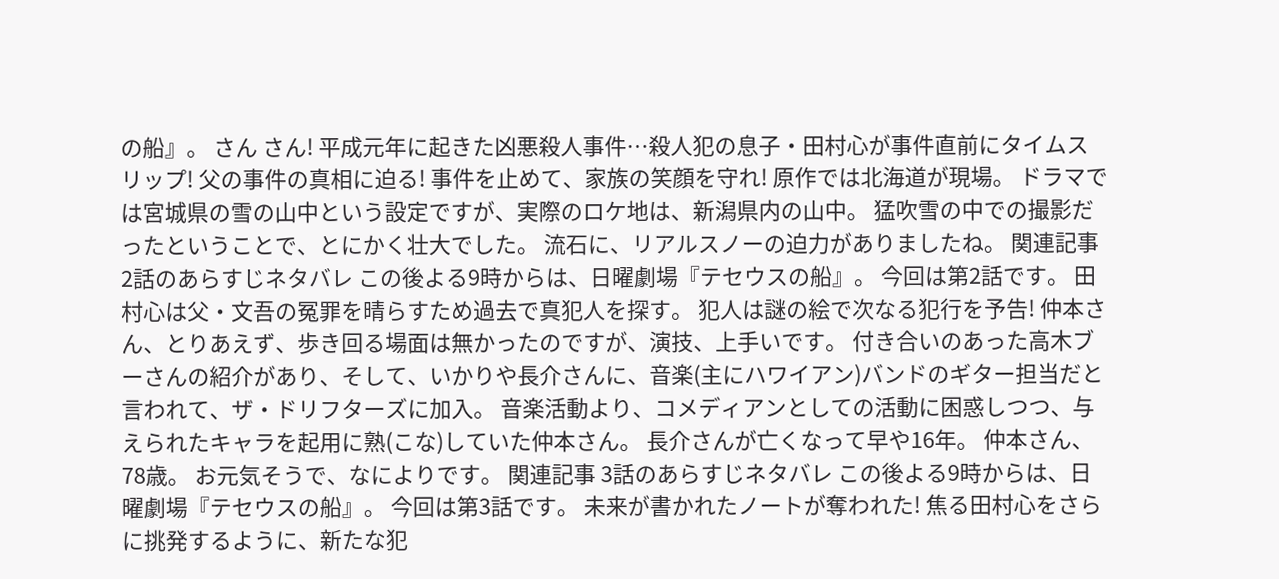の船』。 さん さん! 平成元年に起きた凶悪殺人事件…殺人犯の息子・田村心が事件直前にタイムスリップ! 父の事件の真相に迫る! 事件を止めて、家族の笑顔を守れ! 原作では北海道が現場。 ドラマでは宮城県の雪の山中という設定ですが、実際のロケ地は、新潟県内の山中。 猛吹雪の中での撮影だったということで、とにかく壮大でした。 流石に、リアルスノーの迫力がありましたね。 関連記事 2話のあらすじネタバレ この後よる9時からは、日曜劇場『テセウスの船』。 今回は第2話です。 田村心は父・文吾の冤罪を晴らすため過去で真犯人を探す。 犯人は謎の絵で次なる犯行を予告! 仲本さん、とりあえず、歩き回る場面は無かったのですが、演技、上手いです。 付き合いのあった高木ブーさんの紹介があり、そして、いかりや長介さんに、音楽(主にハワイアン)バンドのギター担当だと言われて、ザ・ドリフターズに加入。 音楽活動より、コメディアンとしての活動に困惑しつつ、与えられたキャラを起用に熟(こな)していた仲本さん。 長介さんが亡くなって早や16年。 仲本さん、78歳。 お元気そうで、なによりです。 関連記事 3話のあらすじネタバレ この後よる9時からは、日曜劇場『テセウスの船』。 今回は第3話です。 未来が書かれたノートが奪われた! 焦る田村心をさらに挑発するように、新たな犯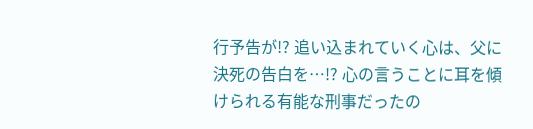行予告が!? 追い込まれていく心は、父に決死の告白を…!? 心の言うことに耳を傾けられる有能な刑事だったの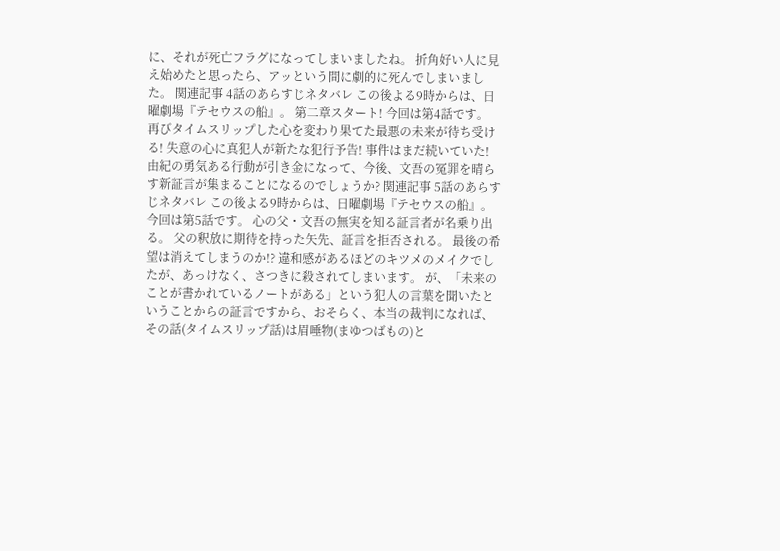に、それが死亡フラグになってしまいましたね。 折角好い人に見え始めたと思ったら、アッという間に劇的に死んでしまいました。 関連記事 4話のあらすじネタバレ この後よる9時からは、日曜劇場『テセウスの船』。 第二章スタート! 今回は第4話です。 再びタイムスリップした心を変わり果てた最悪の未来が待ち受ける! 失意の心に真犯人が新たな犯行予告! 事件はまだ続いていた! 由紀の勇気ある行動が引き金になって、今後、文吾の冤罪を晴らす新証言が集まることになるのでしょうか? 関連記事 5話のあらすじネタバレ この後よる9時からは、日曜劇場『テセウスの船』。 今回は第5話です。 心の父・文吾の無実を知る証言者が名乗り出る。 父の釈放に期待を持った矢先、証言を拒否される。 最後の希望は消えてしまうのか!? 違和感があるほどのキツメのメイクでしたが、あっけなく、さつきに殺されてしまいます。 が、「未来のことが書かれているノートがある」という犯人の言葉を聞いたということからの証言ですから、おそらく、本当の裁判になれば、その話(タイムスリップ話)は眉唾物(まゆつばもの)と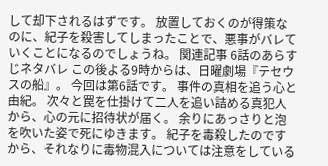して却下されるはずです。 放置しておくのが得策なのに、紀子を殺害してしまったことで、悪事がバレていくことになるのでしょうね。 関連記事 6話のあらすじネタバレ この後よる9時からは、日曜劇場『テセウスの船』。 今回は第6話です。 事件の真相を追う心と由紀。 次々と罠を仕掛けて二人を追い詰める真犯人から、心の元に招待状が届く。 余りにあっさりと泡を吹いた姿で死にゆきます。 紀子を毒殺したのですから、それなりに毒物混入については注意をしている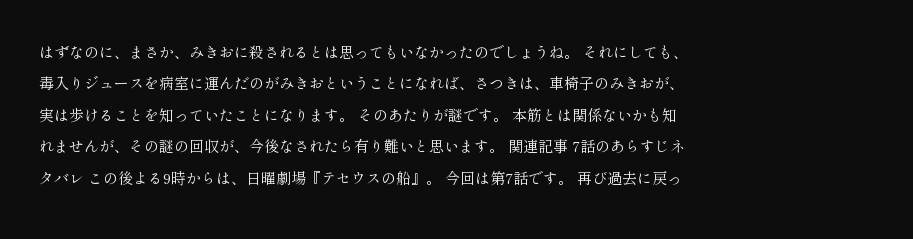はずなのに、まさか、みきおに殺されるとは思ってもいなかったのでしょうね。 それにしても、毒入りジュースを病室に運んだのがみきおということになれば、さつきは、車椅子のみきおが、実は歩けることを知っていたことになります。 そのあたりが謎です。 本筋とは関係ないかも知れませんが、その謎の回収が、今後なされたら有り難いと思います。 関連記事 7話のあらすじネタバレ この後よる9時からは、日曜劇場『テセウスの船』。 今回は第7話です。 再び過去に戻っ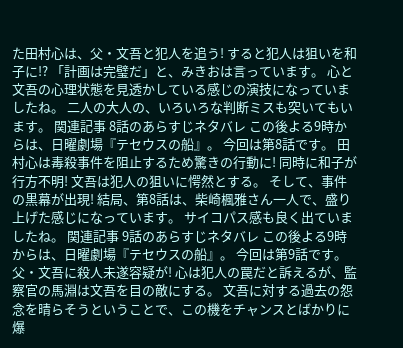た田村心は、父・文吾と犯人を追う! すると犯人は狙いを和子に!? 「計画は完璧だ」と、みきおは言っています。 心と文吾の心理状態を見透かしている感じの演技になっていましたね。 二人の大人の、いろいろな判断ミスも突いてもいます。 関連記事 8話のあらすじネタバレ この後よる9時からは、日曜劇場『テセウスの船』。 今回は第8話です。 田村心は毒殺事件を阻止するため驚きの行動に! 同時に和子が行方不明! 文吾は犯人の狙いに愕然とする。 そして、事件の黒幕が出現! 結局、第8話は、柴崎楓雅さん一人で、盛り上げた感じになっています。 サイコパス感も良く出ていましたね。 関連記事 9話のあらすじネタバレ この後よる9時からは、日曜劇場『テセウスの船』。 今回は第9話です。 父・文吾に殺人未遂容疑が! 心は犯人の罠だと訴えるが、監察官の馬淵は文吾を目の敵にする。 文吾に対する過去の怨念を晴らそうということで、この機をチャンスとばかりに爆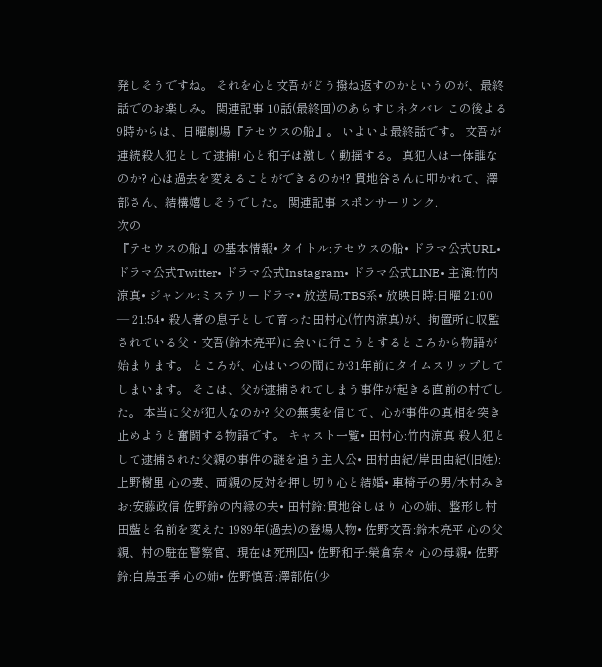発しそうですね。 それを心と文吾がどう撥ね返すのかというのが、最終話でのお楽しみ。 関連記事 10話(最終回)のあらすじネタバレ この後よる9時からは、日曜劇場『テセウスの船』。 いよいよ最終話です。 文吾が連続殺人犯として逮捕! 心と和子は激しく動揺する。 真犯人は一体誰なのか? 心は過去を変えることができるのか!? 貫地谷さんに叩かれて、澤部さん、結構嬉しそうでした。 関連記事 スポンサーリンク.
次の
『テセウスの船』の基本情報• タイトル:テセウスの船• ドラマ公式URL• ドラマ公式Twitter• ドラマ公式Instagram• ドラマ公式LINE• 主演:竹内涼真• ジャンル:ミステリードラマ• 放送局:TBS系• 放映日時:日曜 21:00 — 21:54• 殺人者の息子として育った田村心(竹内涼真)が、拘置所に収監されている父・文吾(鈴木亮平)に会いに行こうとするところから物語が始まります。 ところが、心はいつの間にか31年前にタイムスリップしてしまいます。 そこは、父が逮捕されてしまう事件が起きる直前の村でした。 本当に父が犯人なのか? 父の無実を信じて、心が事件の真相を突き止めようと奮闘する物語です。 キャスト一覧• 田村心:竹内涼真 殺人犯として逮捕された父親の事件の謎を追う主人公• 田村由紀/岸田由紀(旧姓):上野樹里 心の妻、両親の反対を押し切り心と結婚• 車椅子の男/木村みきお:安藤政信 佐野鈴の内縁の夫• 田村鈴:貫地谷しほり 心の姉、整形し村田藍と名前を変えた 1989年(過去)の登場人物• 佐野文吾:鈴木亮平 心の父親、村の駐在警察官、現在は死刑囚• 佐野和子:榮倉奈々 心の母親• 佐野鈴:白鳥玉季 心の姉• 佐野慎吾:澤部佑(少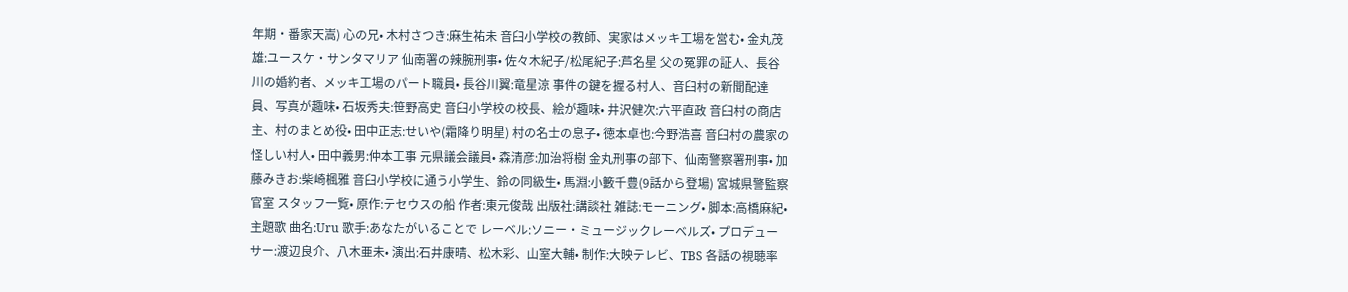年期・番家天嵩) 心の兄• 木村さつき:麻生祐未 音臼小学校の教師、実家はメッキ工場を営む• 金丸茂雄:ユースケ・サンタマリア 仙南署の辣腕刑事• 佐々木紀子/松尾紀子:芦名星 父の冤罪の証人、長谷川の婚約者、メッキ工場のパート職員• 長谷川翼:竜星涼 事件の鍵を握る村人、音臼村の新聞配達員、写真が趣味• 石坂秀夫:笹野高史 音臼小学校の校長、絵が趣味• 井沢健次:六平直政 音臼村の商店主、村のまとめ役• 田中正志:せいや(霜降り明星) 村の名士の息子• 徳本卓也:今野浩喜 音臼村の農家の怪しい村人• 田中義男:仲本工事 元県議会議員• 森清彦:加治将樹 金丸刑事の部下、仙南警察署刑事• 加藤みきお:柴崎楓雅 音臼小学校に通う小学生、鈴の同級生• 馬淵:小籔千豊(9話から登場) 宮城県警監察官室 スタッフ一覧• 原作:テセウスの船 作者:東元俊哉 出版社:講談社 雑誌:モーニング• 脚本:高橋麻紀• 主題歌 曲名:Uru 歌手:あなたがいることで レーベル:ソニー・ミュージックレーベルズ• プロデューサー:渡辺良介、八木亜未• 演出:石井康晴、松木彩、山室大輔• 制作:大映テレビ、TBS 各話の視聴率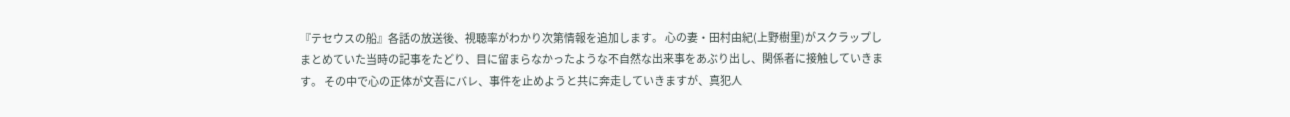『テセウスの船』各話の放送後、視聴率がわかり次第情報を追加します。 心の妻・田村由紀(上野樹里)がスクラップしまとめていた当時の記事をたどり、目に留まらなかったような不自然な出来事をあぶり出し、関係者に接触していきます。 その中で心の正体が文吾にバレ、事件を止めようと共に奔走していきますが、真犯人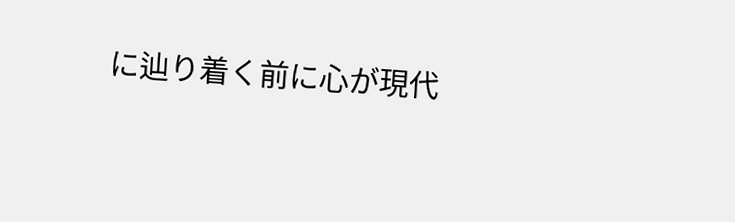に辿り着く前に心が現代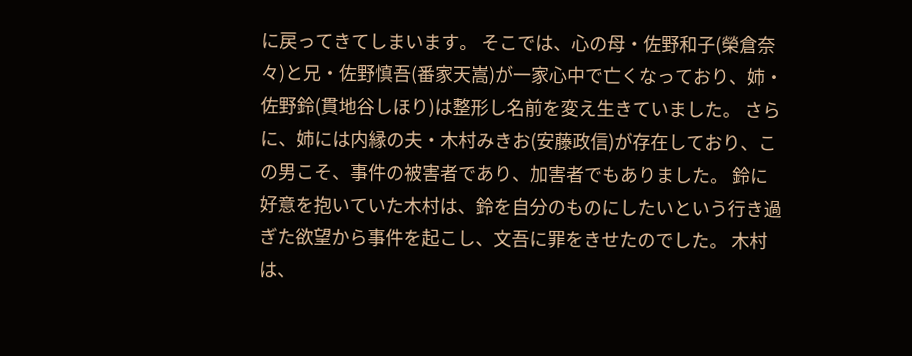に戻ってきてしまいます。 そこでは、心の母・佐野和子(榮倉奈々)と兄・佐野慎吾(番家天嵩)が一家心中で亡くなっており、姉・佐野鈴(貫地谷しほり)は整形し名前を変え生きていました。 さらに、姉には内縁の夫・木村みきお(安藤政信)が存在しており、この男こそ、事件の被害者であり、加害者でもありました。 鈴に好意を抱いていた木村は、鈴を自分のものにしたいという行き過ぎた欲望から事件を起こし、文吾に罪をきせたのでした。 木村は、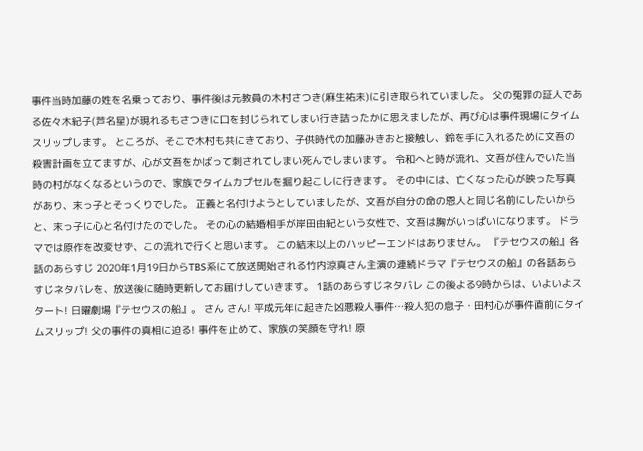事件当時加藤の姓を名乗っており、事件後は元教員の木村さつき(麻生祐未)に引き取られていました。 父の冤罪の証人である佐々木紀子(芦名星)が現れるもさつきに口を封じられてしまい行き詰ったかに思えましたが、再び心は事件現場にタイムスリップします。 ところが、そこで木村も共にきており、子供時代の加藤みきおと接触し、鈴を手に入れるために文吾の殺害計画を立てますが、心が文吾をかばって刺されてしまい死んでしまいます。 令和へと時が流れ、文吾が住んでいた当時の村がなくなるというので、家族でタイムカプセルを掘り起こしに行きます。 その中には、亡くなった心が映った写真があり、末っ子とそっくりでした。 正義と名付けようとしていましたが、文吾が自分の命の恩人と同じ名前にしたいからと、末っ子に心と名付けたのでした。 その心の結婚相手が岸田由紀という女性で、文吾は胸がいっぱいになります。 ドラマでは原作を改変せず、この流れで行くと思います。 この結末以上のハッピーエンドはありません。 『テセウスの船』各話のあらすじ 2020年1月19日からTBS系にて放送開始される竹内涼真さん主演の連続ドラマ『テセウスの船』の各話あらすじネタバレを、放送後に随時更新してお届けしていきます。 1話のあらすじネタバレ この後よる9時からは、いよいよスタート! 日曜劇場『テセウスの船』。 さん さん! 平成元年に起きた凶悪殺人事件…殺人犯の息子・田村心が事件直前にタイムスリップ! 父の事件の真相に迫る! 事件を止めて、家族の笑顔を守れ! 原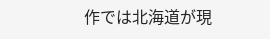作では北海道が現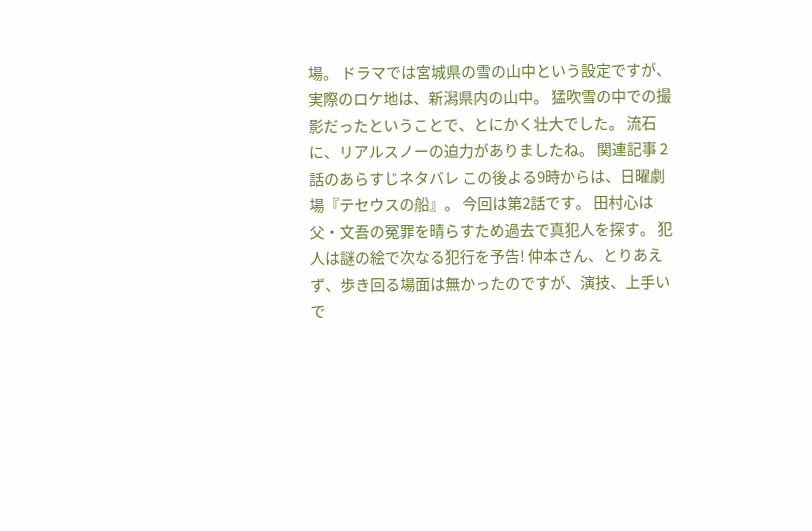場。 ドラマでは宮城県の雪の山中という設定ですが、実際のロケ地は、新潟県内の山中。 猛吹雪の中での撮影だったということで、とにかく壮大でした。 流石に、リアルスノーの迫力がありましたね。 関連記事 2話のあらすじネタバレ この後よる9時からは、日曜劇場『テセウスの船』。 今回は第2話です。 田村心は父・文吾の冤罪を晴らすため過去で真犯人を探す。 犯人は謎の絵で次なる犯行を予告! 仲本さん、とりあえず、歩き回る場面は無かったのですが、演技、上手いで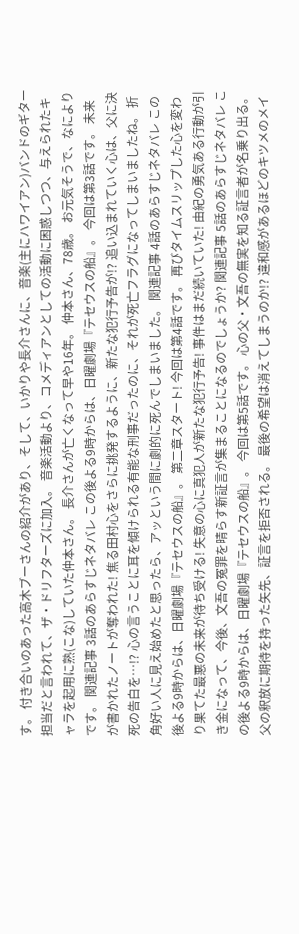す。 付き合いのあった高木ブーさんの紹介があり、そして、いかりや長介さんに、音楽(主にハワイアン)バンドのギター担当だと言われて、ザ・ドリフターズに加入。 音楽活動より、コメディアンとしての活動に困惑しつつ、与えられたキャラを起用に熟(こな)していた仲本さん。 長介さんが亡くなって早や16年。 仲本さん、78歳。 お元気そうで、なによりです。 関連記事 3話のあらすじネタバレ この後よる9時からは、日曜劇場『テセウスの船』。 今回は第3話です。 未来が書かれたノートが奪われた! 焦る田村心をさらに挑発するように、新たな犯行予告が!? 追い込まれていく心は、父に決死の告白を…!? 心の言うことに耳を傾けられる有能な刑事だったのに、それが死亡フラグになってしまいましたね。 折角好い人に見え始めたと思ったら、アッという間に劇的に死んでしまいました。 関連記事 4話のあらすじネタバレ この後よる9時からは、日曜劇場『テセウスの船』。 第二章スタート! 今回は第4話です。 再びタイムスリップした心を変わり果てた最悪の未来が待ち受ける! 失意の心に真犯人が新たな犯行予告! 事件はまだ続いていた! 由紀の勇気ある行動が引き金になって、今後、文吾の冤罪を晴らす新証言が集まることになるのでしょうか? 関連記事 5話のあらすじネタバレ この後よる9時からは、日曜劇場『テセウスの船』。 今回は第5話です。 心の父・文吾の無実を知る証言者が名乗り出る。 父の釈放に期待を持った矢先、証言を拒否される。 最後の希望は消えてしまうのか!? 違和感があるほどのキツメのメイ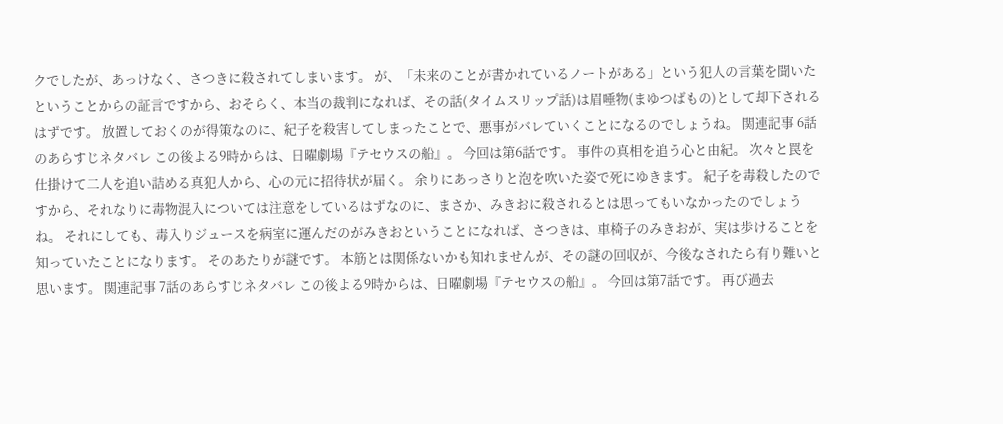クでしたが、あっけなく、さつきに殺されてしまいます。 が、「未来のことが書かれているノートがある」という犯人の言葉を聞いたということからの証言ですから、おそらく、本当の裁判になれば、その話(タイムスリップ話)は眉唾物(まゆつばもの)として却下されるはずです。 放置しておくのが得策なのに、紀子を殺害してしまったことで、悪事がバレていくことになるのでしょうね。 関連記事 6話のあらすじネタバレ この後よる9時からは、日曜劇場『テセウスの船』。 今回は第6話です。 事件の真相を追う心と由紀。 次々と罠を仕掛けて二人を追い詰める真犯人から、心の元に招待状が届く。 余りにあっさりと泡を吹いた姿で死にゆきます。 紀子を毒殺したのですから、それなりに毒物混入については注意をしているはずなのに、まさか、みきおに殺されるとは思ってもいなかったのでしょうね。 それにしても、毒入りジュースを病室に運んだのがみきおということになれば、さつきは、車椅子のみきおが、実は歩けることを知っていたことになります。 そのあたりが謎です。 本筋とは関係ないかも知れませんが、その謎の回収が、今後なされたら有り難いと思います。 関連記事 7話のあらすじネタバレ この後よる9時からは、日曜劇場『テセウスの船』。 今回は第7話です。 再び過去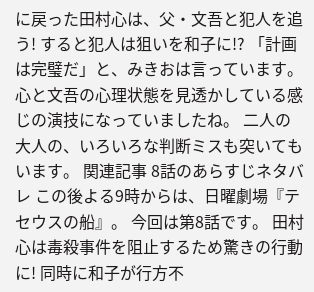に戻った田村心は、父・文吾と犯人を追う! すると犯人は狙いを和子に!? 「計画は完璧だ」と、みきおは言っています。 心と文吾の心理状態を見透かしている感じの演技になっていましたね。 二人の大人の、いろいろな判断ミスも突いてもいます。 関連記事 8話のあらすじネタバレ この後よる9時からは、日曜劇場『テセウスの船』。 今回は第8話です。 田村心は毒殺事件を阻止するため驚きの行動に! 同時に和子が行方不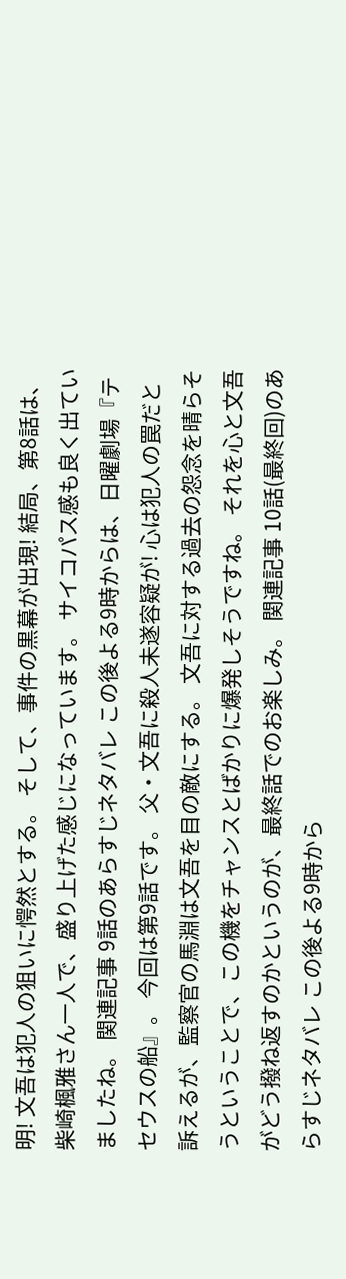明! 文吾は犯人の狙いに愕然とする。 そして、事件の黒幕が出現! 結局、第8話は、柴崎楓雅さん一人で、盛り上げた感じになっています。 サイコパス感も良く出ていましたね。 関連記事 9話のあらすじネタバレ この後よる9時からは、日曜劇場『テセウスの船』。 今回は第9話です。 父・文吾に殺人未遂容疑が! 心は犯人の罠だと訴えるが、監察官の馬淵は文吾を目の敵にする。 文吾に対する過去の怨念を晴らそうということで、この機をチャンスとばかりに爆発しそうですね。 それを心と文吾がどう撥ね返すのかというのが、最終話でのお楽しみ。 関連記事 10話(最終回)のあらすじネタバレ この後よる9時から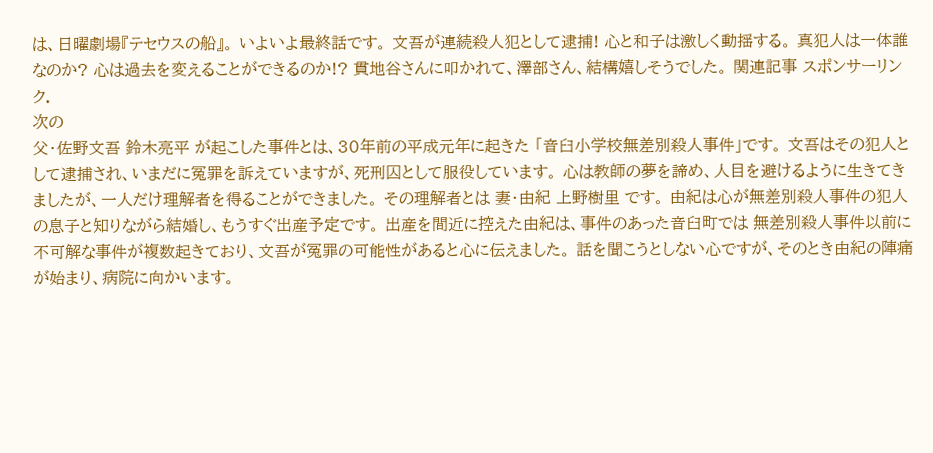は、日曜劇場『テセウスの船』。 いよいよ最終話です。 文吾が連続殺人犯として逮捕! 心と和子は激しく動揺する。 真犯人は一体誰なのか? 心は過去を変えることができるのか!? 貫地谷さんに叩かれて、澤部さん、結構嬉しそうでした。 関連記事 スポンサーリンク.
次の
父・佐野文吾 鈴木亮平 が起こした事件とは、30年前の平成元年に起きた 「音臼小学校無差別殺人事件」です。 文吾はその犯人として逮捕され、いまだに冤罪を訴えていますが、死刑囚として服役しています。 心は教師の夢を諦め、人目を避けるように生きてきましたが、一人だけ理解者を得ることができました。 その理解者とは 妻・由紀 上野樹里 です。 由紀は心が無差別殺人事件の犯人の息子と知りながら結婚し、もうすぐ出産予定です。 出産を間近に控えた由紀は、事件のあった音臼町では 無差別殺人事件以前に不可解な事件が複数起きており、文吾が冤罪の可能性があると心に伝えました。 話を聞こうとしない心ですが、そのとき由紀の陣痛が始まり、病院に向かいます。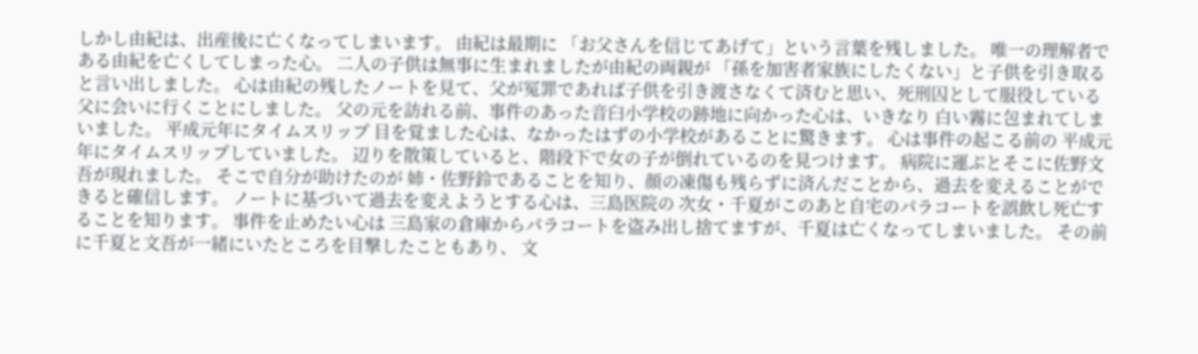しかし由紀は、出産後に亡くなってしまいます。 由紀は最期に 「お父さんを信じてあげて」という言葉を残しました。 唯一の理解者である由紀を亡くしてしまった心。 二人の子供は無事に生まれましたが由紀の両親が 「孫を加害者家族にしたくない」と子供を引き取ると言い出しました。 心は由紀の残したノートを見て、父が冤罪であれば子供を引き渡さなくて済むと思い、死刑囚として服役している父に会いに行くことにしました。 父の元を訪れる前、事件のあった音臼小学校の跡地に向かった心は、いきなり 白い霧に包まれてしまいました。 平成元年にタイムスリップ 目を覚ました心は、なかったはずの小学校があることに驚きます。 心は事件の起こる前の 平成元年にタイムスリップしていました。 辺りを散策していると、階段下で女の子が倒れているのを見つけます。 病院に運ぶとそこに佐野文吾が現れました。 そこで自分が助けたのが 姉・佐野鈴であることを知り、顔の凍傷も残らずに済んだことから、過去を変えることができると確信します。 ノートに基づいて過去を変えようとする心は、三島医院の 次女・千夏がこのあと自宅のパラコートを誤飲し死亡することを知ります。 事件を止めたい心は 三島家の倉庫からパラコートを盗み出し捨てますが、千夏は亡くなってしまいました。 その前に千夏と文吾が一緒にいたところを目撃したこともあり、 文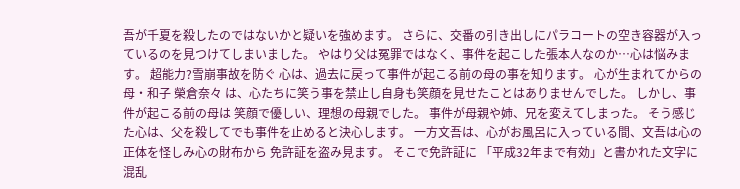吾が千夏を殺したのではないかと疑いを強めます。 さらに、交番の引き出しにパラコートの空き容器が入っているのを見つけてしまいました。 やはり父は冤罪ではなく、事件を起こした張本人なのか…心は悩みます。 超能力?雪崩事故を防ぐ 心は、過去に戻って事件が起こる前の母の事を知ります。 心が生まれてからの 母・和子 榮倉奈々 は、心たちに笑う事を禁止し自身も笑顔を見せたことはありませんでした。 しかし、事件が起こる前の母は 笑顔で優しい、理想の母親でした。 事件が母親や姉、兄を変えてしまった。 そう感じた心は、父を殺してでも事件を止めると決心します。 一方文吾は、心がお風呂に入っている間、文吾は心の正体を怪しみ心の財布から 免許証を盗み見ます。 そこで免許証に 「平成32年まで有効」と書かれた文字に混乱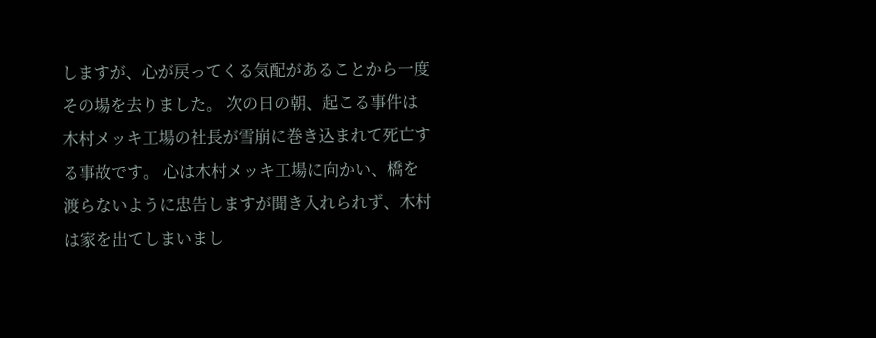しますが、心が戻ってくる気配があることから一度その場を去りました。 次の日の朝、起こる事件は木村メッキ工場の社長が雪崩に巻き込まれて死亡する事故です。 心は木村メッキ工場に向かい、橋を渡らないように忠告しますが聞き入れられず、木村は家を出てしまいまし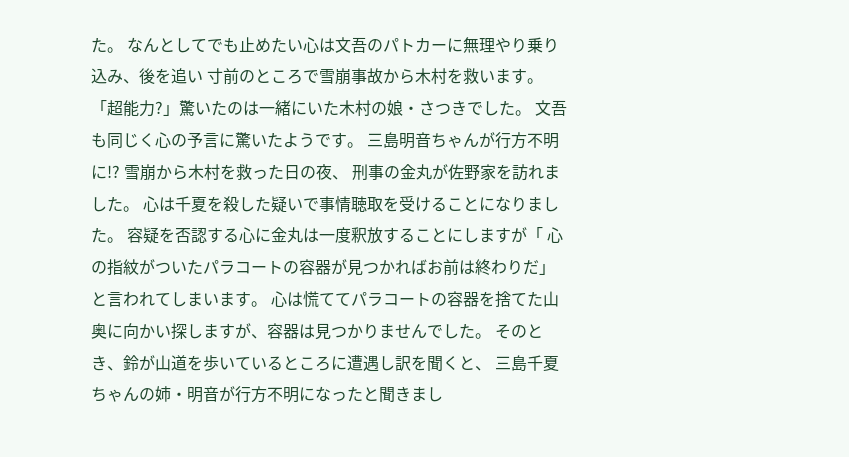た。 なんとしてでも止めたい心は文吾のパトカーに無理やり乗り込み、後を追い 寸前のところで雪崩事故から木村を救います。 「超能力?」驚いたのは一緒にいた木村の娘・さつきでした。 文吾も同じく心の予言に驚いたようです。 三島明音ちゃんが行方不明に!? 雪崩から木村を救った日の夜、 刑事の金丸が佐野家を訪れました。 心は千夏を殺した疑いで事情聴取を受けることになりました。 容疑を否認する心に金丸は一度釈放することにしますが「 心の指紋がついたパラコートの容器が見つかればお前は終わりだ」と言われてしまいます。 心は慌ててパラコートの容器を捨てた山奥に向かい探しますが、容器は見つかりませんでした。 そのとき、鈴が山道を歩いているところに遭遇し訳を聞くと、 三島千夏ちゃんの姉・明音が行方不明になったと聞きまし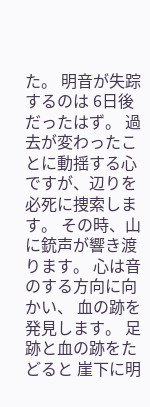た。 明音が失踪するのは 6日後だったはず。 過去が変わったことに動揺する心ですが、辺りを必死に捜索します。 その時、山に銃声が響き渡ります。 心は音のする方向に向かい、 血の跡を発見します。 足跡と血の跡をたどると 崖下に明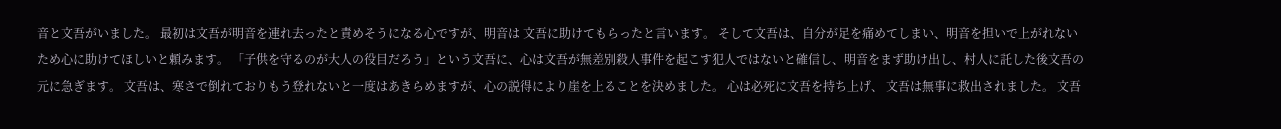音と文吾がいました。 最初は文吾が明音を連れ去ったと責めそうになる心ですが、明音は 文吾に助けてもらったと言います。 そして文吾は、自分が足を痛めてしまい、明音を担いで上がれないため心に助けてほしいと頼みます。 「子供を守るのが大人の役目だろう」という文吾に、心は文吾が無差別殺人事件を起こす犯人ではないと確信し、明音をまず助け出し、村人に託した後文吾の元に急ぎます。 文吾は、寒さで倒れておりもう登れないと一度はあきらめますが、心の説得により崖を上ることを決めました。 心は必死に文吾を持ち上げ、 文吾は無事に救出されました。 文吾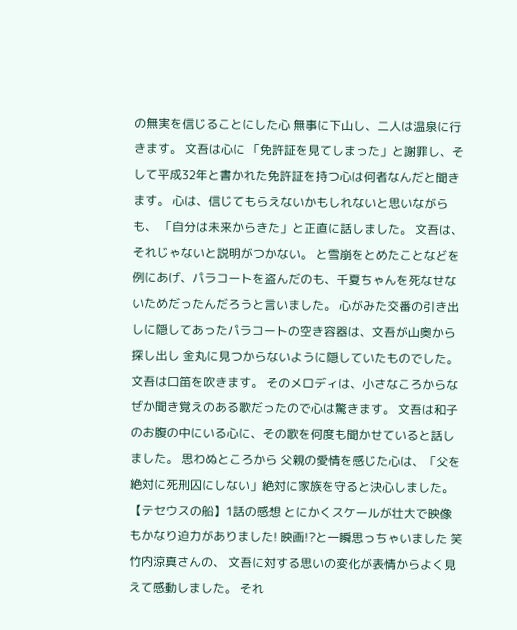の無実を信じることにした心 無事に下山し、二人は温泉に行きます。 文吾は心に 「免許証を見てしまった」と謝罪し、そして平成32年と書かれた免許証を持つ心は何者なんだと聞きます。 心は、信じてもらえないかもしれないと思いながらも、 「自分は未来からきた」と正直に話しました。 文吾は、それじゃないと説明がつかない。 と雪崩をとめたことなどを例にあげ、パラコートを盗んだのも、千夏ちゃんを死なせないためだったんだろうと言いました。 心がみた交番の引き出しに隠してあったパラコートの空き容器は、文吾が山奥から探し出し 金丸に見つからないように隠していたものでした。 文吾は口笛を吹きます。 そのメロディは、小さなころからなぜか聞き覚えのある歌だったので心は驚きます。 文吾は和子のお腹の中にいる心に、その歌を何度も聞かせていると話しました。 思わぬところから 父親の愛情を感じた心は、「父を絶対に死刑囚にしない」絶対に家族を守ると決心しました。 【テセウスの船】1話の感想 とにかくスケールが壮大で映像もかなり迫力がありました! 映画!?と一瞬思っちゃいました 笑 竹内涼真さんの、 文吾に対する思いの変化が表情からよく見えて感動しました。 それ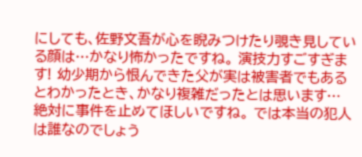にしても、佐野文吾が心を睨みつけたり覗き見している顔は…かなり怖かったですね。 演技力すごすぎます! 幼少期から恨んできた父が実は被害者でもあるとわかったとき、かなり複雑だったとは思います… 絶対に事件を止めてほしいですね。 では本当の犯人は誰なのでしょう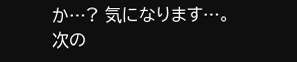か…? 気になります…。
次の